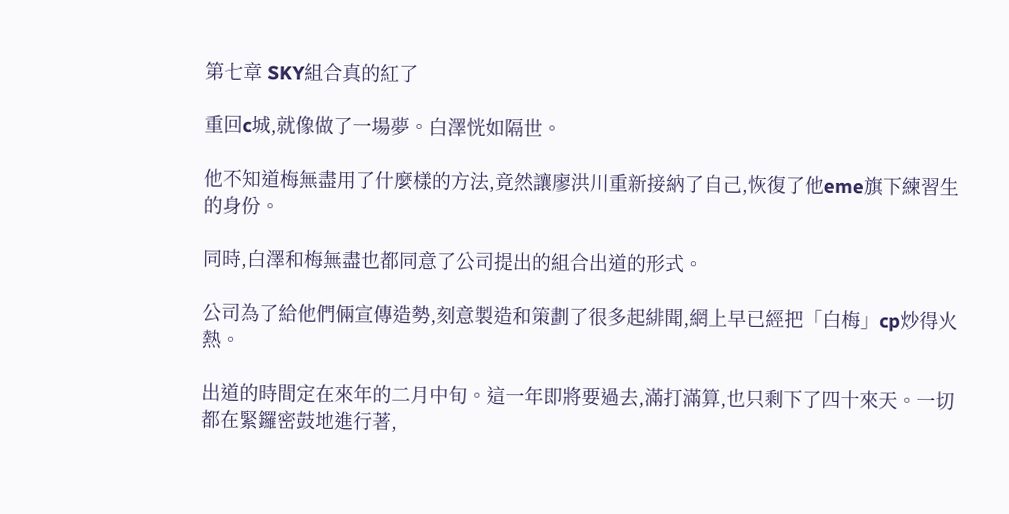第七章 SKY組合真的紅了

重回c城,就像做了一場夢。白澤恍如隔世。

他不知道梅無盡用了什麼樣的方法,竟然讓廖洪川重新接納了自己,恢復了他eme旗下練習生的身份。

同時,白澤和梅無盡也都同意了公司提出的組合出道的形式。

公司為了給他們倆宣傳造勢,刻意製造和策劃了很多起緋聞,網上早已經把「白梅」cp炒得火熱。

出道的時間定在來年的二月中旬。這一年即將要過去,滿打滿算,也只剩下了四十來天。一切都在緊鑼密鼓地進行著,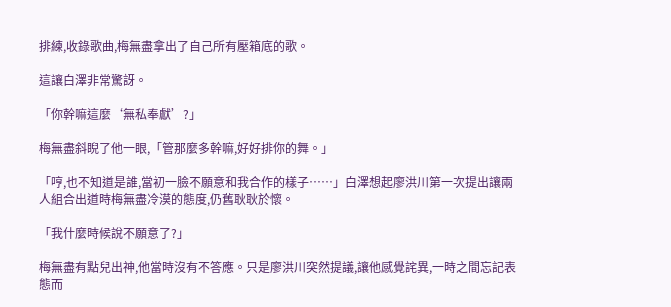排練,收錄歌曲,梅無盡拿出了自己所有壓箱底的歌。

這讓白澤非常驚訝。

「你幹嘛這麼‘無私奉獻’?」

梅無盡斜睨了他一眼,「管那麼多幹嘛,好好排你的舞。」

「哼,也不知道是誰,當初一臉不願意和我合作的樣子……」白澤想起廖洪川第一次提出讓兩人組合出道時梅無盡冷漠的態度,仍舊耿耿於懷。

「我什麼時候說不願意了?」

梅無盡有點兒出神,他當時沒有不答應。只是廖洪川突然提議,讓他感覺詫異,一時之間忘記表態而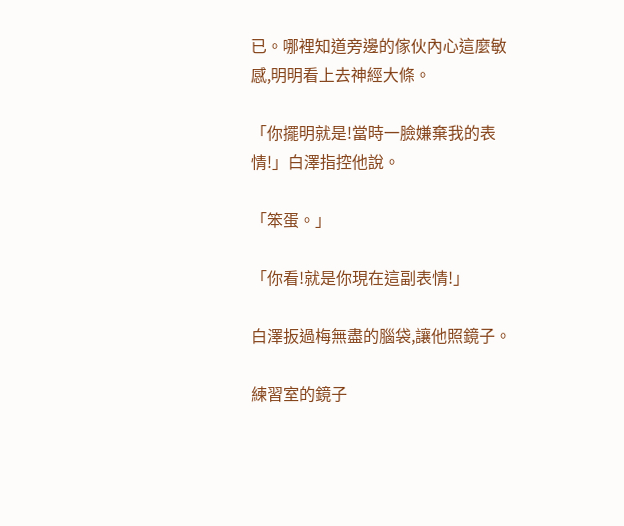已。哪裡知道旁邊的傢伙內心這麼敏感,明明看上去神經大條。

「你擺明就是!當時一臉嫌棄我的表情!」白澤指控他說。

「笨蛋。」

「你看!就是你現在這副表情!」

白澤扳過梅無盡的腦袋,讓他照鏡子。

練習室的鏡子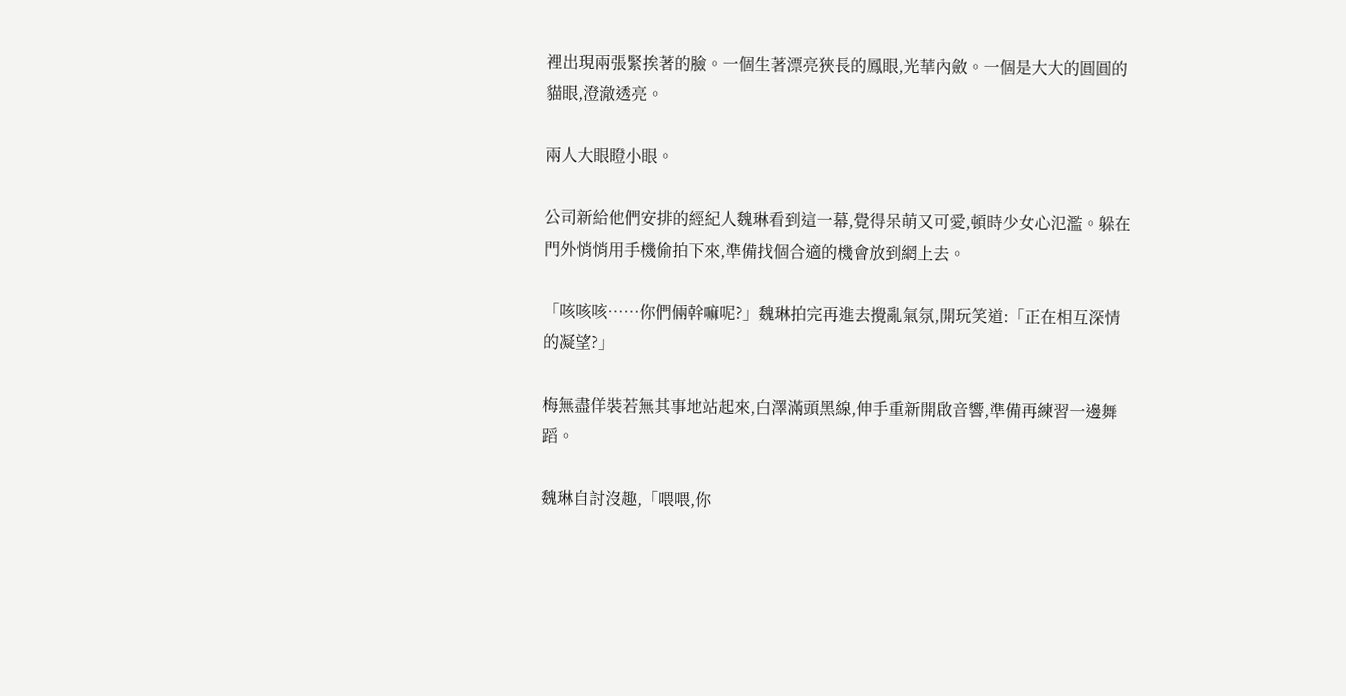裡出現兩張緊挨著的臉。一個生著漂亮狹長的鳳眼,光華內斂。一個是大大的圓圓的貓眼,澄澈透亮。

兩人大眼瞪小眼。

公司新給他們安排的經紀人魏琳看到這一幕,覺得呆萌又可愛,頓時少女心氾濫。躲在門外悄悄用手機偷拍下來,準備找個合適的機會放到網上去。

「咳咳咳……你們倆幹嘛呢?」魏琳拍完再進去攪亂氣氛,開玩笑道:「正在相互深情的凝望?」

梅無盡佯裝若無其事地站起來,白澤滿頭黑線,伸手重新開啟音響,準備再練習一邊舞蹈。

魏琳自討沒趣,「喂喂,你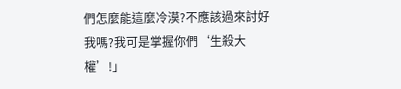們怎麼能這麼冷漠?不應該過來討好我嗎?我可是掌握你們‘生殺大權’!」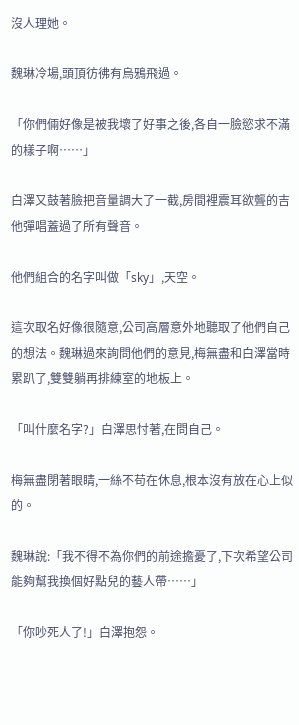沒人理她。

魏琳冷場,頭頂彷彿有烏鴉飛過。

「你們倆好像是被我壞了好事之後,各自一臉慾求不滿的樣子啊……」

白澤又鼓著臉把音量調大了一截,房間裡震耳欲聾的吉他彈唱蓋過了所有聲音。

他們組合的名字叫做「sky」,天空。

這次取名好像很隨意,公司高層意外地聽取了他們自己的想法。魏琳過來詢問他們的意見,梅無盡和白澤當時累趴了,雙雙躺再排練室的地板上。

「叫什麼名字?」白澤思忖著,在問自己。

梅無盡閉著眼睛,一絲不苟在休息,根本沒有放在心上似的。

魏琳說:「我不得不為你們的前途擔憂了,下次希望公司能夠幫我換個好點兒的藝人帶……」

「你吵死人了!」白澤抱怨。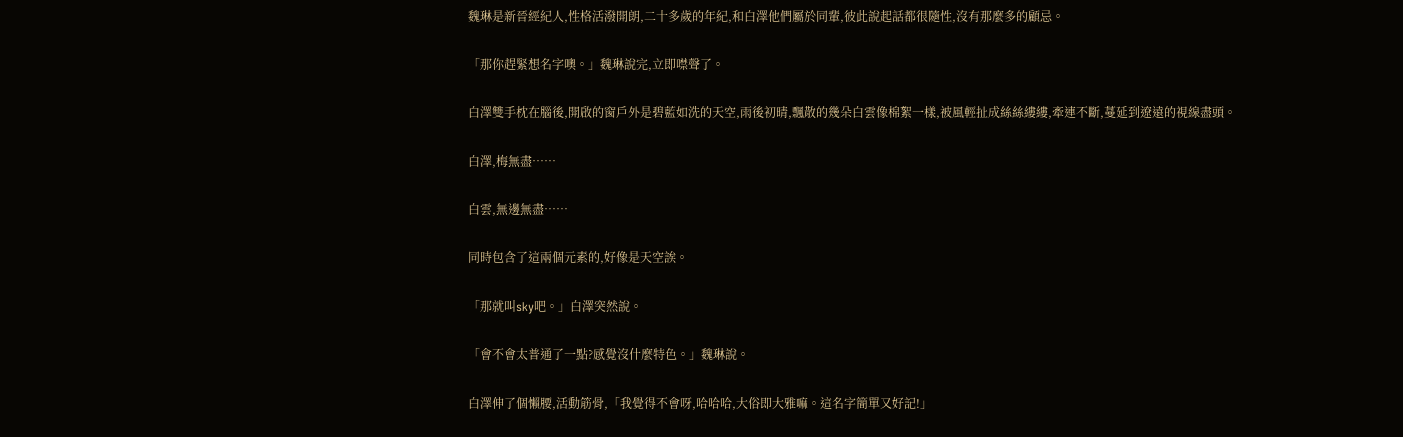魏琳是新晉經紀人,性格活潑開朗,二十多歲的年紀,和白澤他們屬於同輩,彼此說起話都很隨性,沒有那麼多的顧忌。

「那你趕緊想名字噢。」魏琳說完,立即噤聲了。

白澤雙手枕在腦後,開啟的窗戶外是碧藍如洗的天空,雨後初晴,飄散的幾朵白雲像棉絮一樣,被風輕扯成絲絲縷縷,牽連不斷,蔓延到遼遠的視線盡頭。

白澤,梅無盡……

白雲,無邊無盡……

同時包含了這兩個元素的,好像是天空誒。

「那就叫sky吧。」白澤突然說。

「會不會太普通了一點?感覺沒什麼特色。」魏琳說。

白澤伸了個懶腰,活動筋骨,「我覺得不會呀,哈哈哈,大俗即大雅嘛。這名字簡單又好記!」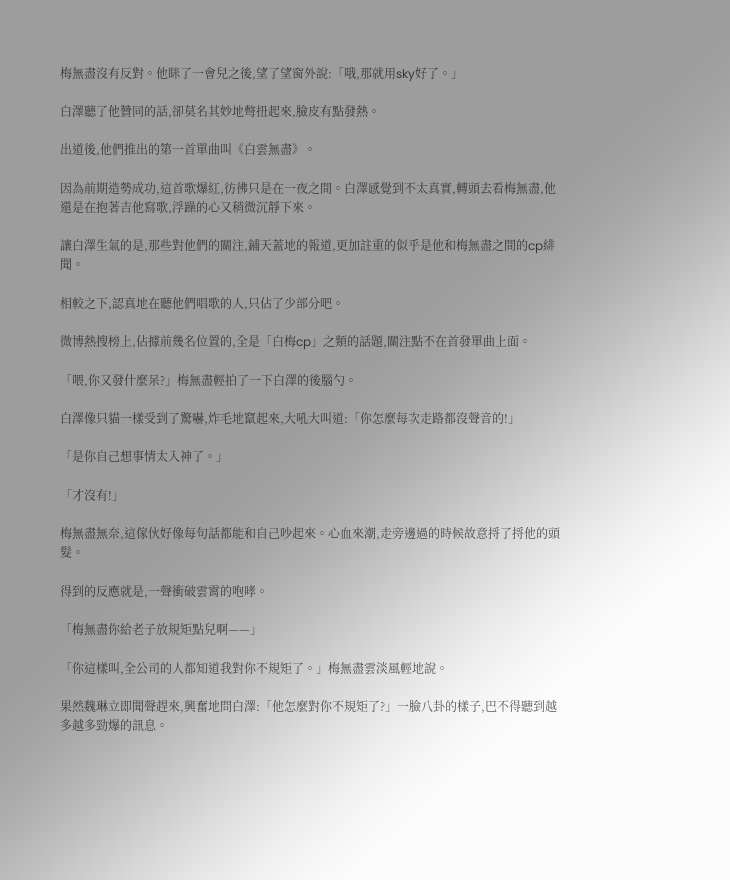梅無盡沒有反對。他眯了一會兒之後,望了望窗外說:「哦,那就用sky好了。」

白澤聽了他贊同的話,卻莫名其妙地彆扭起來,臉皮有點發熱。

出道後,他們推出的第一首單曲叫《白雲無盡》。

因為前期造勢成功,這首歌爆紅,彷彿只是在一夜之間。白澤感覺到不太真實,轉頭去看梅無盡,他還是在抱著吉他寫歌,浮躁的心又稍微沉靜下來。

讓白澤生氣的是,那些對他們的關注,鋪天蓋地的報道,更加註重的似乎是他和梅無盡之間的cp緋聞。

相較之下,認真地在聽他們唱歌的人,只佔了少部分吧。

微博熱搜榜上,佔據前幾名位置的,全是「白梅cp」之類的話題,關注點不在首發單曲上面。

「喂,你又發什麼呆?」梅無盡輕拍了一下白澤的後腦勺。

白澤像只貓一樣受到了驚嚇,炸毛地竄起來,大吼大叫道:「你怎麼每次走路都沒聲音的!」

「是你自己想事情太入神了。」

「才沒有!」

梅無盡無奈,這傢伙好像每句話都能和自己吵起來。心血來潮,走旁邊過的時候故意捋了捋他的頭髮。

得到的反應就是,一聲衝破雲霄的咆哮。

「梅無盡你給老子放規矩點兒啊——」

「你這樣叫,全公司的人都知道我對你不規矩了。」梅無盡雲淡風輕地說。

果然魏琳立即聞聲趕來,興奮地問白澤:「他怎麼對你不規矩了?」一臉八卦的樣子,巴不得聽到越多越多勁爆的訊息。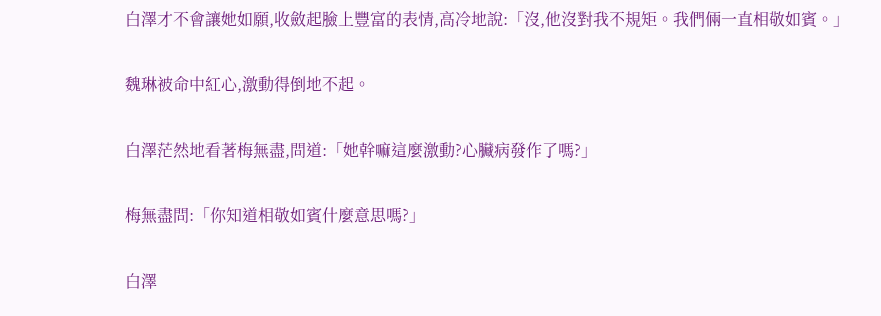白澤才不會讓她如願,收斂起臉上豐富的表情,高冷地說:「沒,他沒對我不規矩。我們倆一直相敬如賓。」

魏琳被命中紅心,激動得倒地不起。

白澤茫然地看著梅無盡,問道:「她幹嘛這麼激動?心臟病發作了嗎?」

梅無盡問:「你知道相敬如賓什麼意思嗎?」

白澤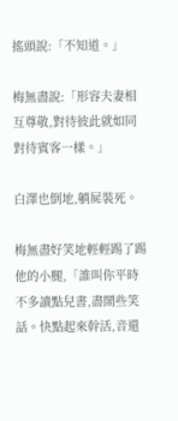搖頭說:「不知道。」

梅無盡說:「形容夫妻相互尊敬,對待彼此就如同對待賓客一樣。」

白澤也倒地,躺屍裝死。

梅無盡好笑地輕輕踢了踢他的小腿,「誰叫你平時不多讀點兒書,盡鬧些笑話。快點起來幹活,音還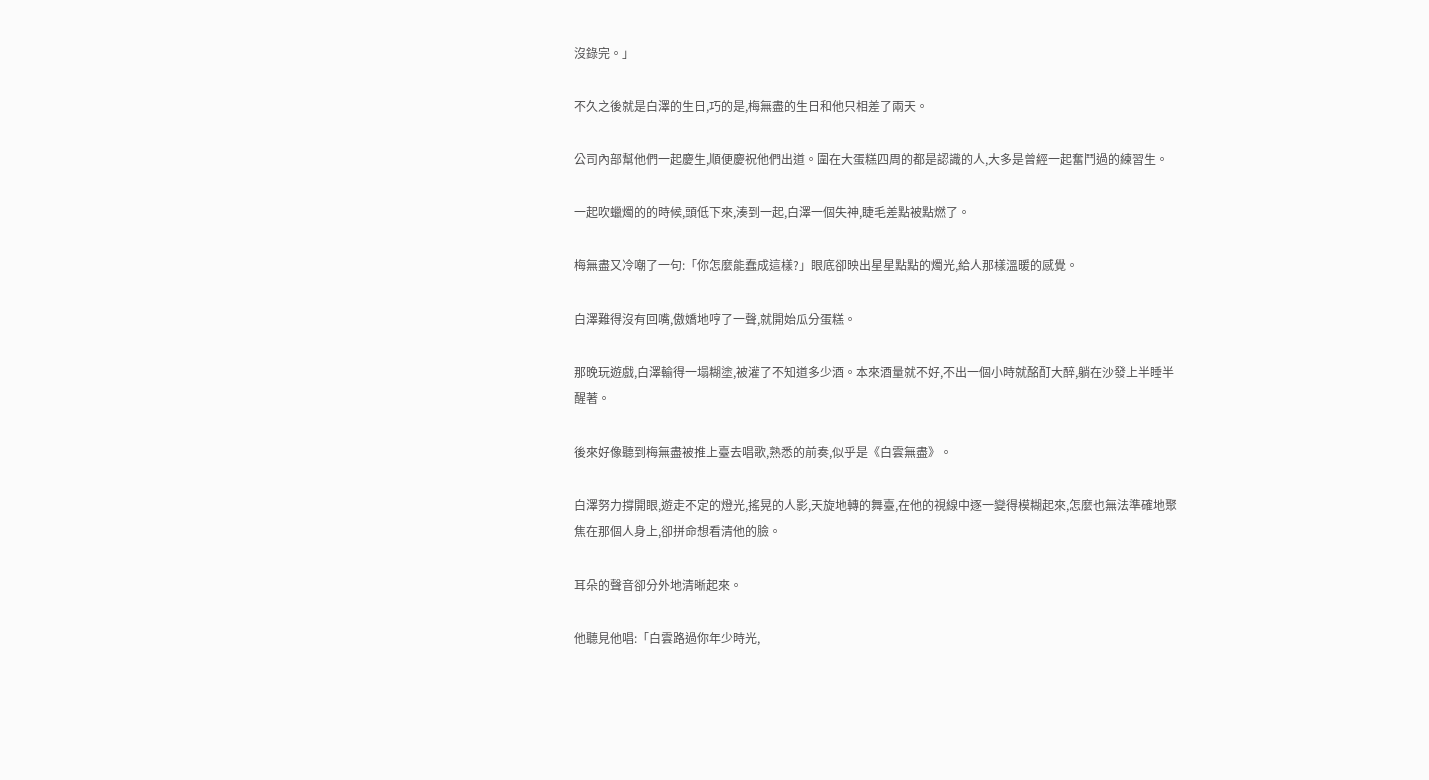沒錄完。」

不久之後就是白澤的生日,巧的是,梅無盡的生日和他只相差了兩天。

公司內部幫他們一起慶生,順便慶祝他們出道。圍在大蛋糕四周的都是認識的人,大多是曾經一起奮鬥過的練習生。

一起吹蠟燭的的時候,頭低下來,湊到一起,白澤一個失神,睫毛差點被點燃了。

梅無盡又冷嘲了一句:「你怎麼能蠢成這樣?」眼底卻映出星星點點的燭光,給人那樣溫暖的感覺。

白澤難得沒有回嘴,傲嬌地哼了一聲,就開始瓜分蛋糕。

那晚玩遊戲,白澤輸得一塌糊塗,被灌了不知道多少酒。本來酒量就不好,不出一個小時就酩酊大醉,躺在沙發上半睡半醒著。

後來好像聽到梅無盡被推上臺去唱歌,熟悉的前奏,似乎是《白雲無盡》。

白澤努力撐開眼,遊走不定的燈光,搖晃的人影,天旋地轉的舞臺,在他的視線中逐一變得模糊起來,怎麼也無法準確地聚焦在那個人身上,卻拼命想看清他的臉。

耳朵的聲音卻分外地清晰起來。

他聽見他唱:「白雲路過你年少時光,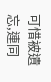可惜被遺忘,連同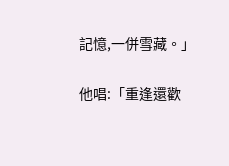記憶,一併雪藏。」

他唱:「重逢還歡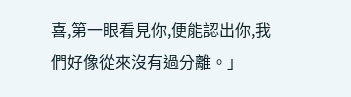喜,第一眼看見你,便能認出你,我們好像從來沒有過分離。」